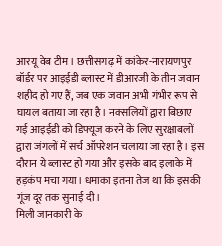आरयू वेब टीम। छत्तीसगढ़ में कांकेर-नारायणपुर बॉर्डर पर आइईडी ब्लास्ट में डीआरजी के तीन जवान शहीद हो गए हैं, जब एक जवान अभी गंभीर रूप से घायल बताया जा रहा है। नक्सलियों द्वारा बिछाए गई आइईडी को डिफ्यूज करने के लिए सुरक्षाबलों द्वारा जंगलों में सर्च ऑपरेशन चलाया जा रहा है। इस दौरान ये ब्लास्ट हो गया और इसके बाद इलाके में हड़कंप मचा गया। धमाका इतना तेज था कि इसकी गूंज दूर तक सुनाई दी।
मिली जानकारी के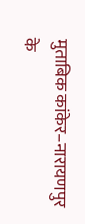मुताबिक कांकेर–नारायणपुर के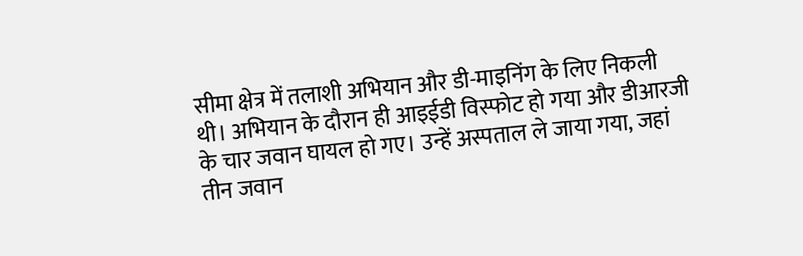सीमा क्षेत्र में तलाशी अभियान और डी-माइनिंग के लिए निकली थी। अभियान के दौरान ही आइईडी विस्फोट हो गया और डीआरजी के चार जवान घायल हो गए। उन्हें अस्पताल ले जाया गया, जहां तीन जवान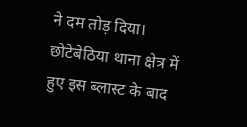ने दम तोड़ दिया। छोटेबेठिया थाना क्षेत्र में हुए इस ब्लास्ट के बाद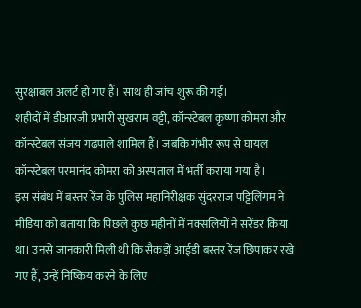सुरक्षाबल अलर्ट हो गए हैं। साथ ही जांच शुरू की गई।
शहीदों में डीआरजी प्रभारी सुखराम वट्टी, कॉन्स्टेबल कृष्णा कोमरा और कॉन्स्टेबल संजय गढपाले शामिल हैं। जबकि गंभीर रूप से घायल कॉन्स्टेबल परमानंद कोमरा को अस्पताल में भर्ती कराया गया है।
इस संबंध में बस्तर रेंज के पुलिस महानिरीक्षक सुंदरराज पट्टिलिंगम ने मीडिया को बताया कि पिछले कुछ महीनों में नक्सलियों ने सरेंडर किया था। उनसे जानकारी मिली थी कि सैकड़ों आईडी बस्तर रेंज छिपाकर रखे गए हैं, उन्हें निष्किय करने के लिए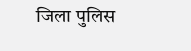जिला पुलिस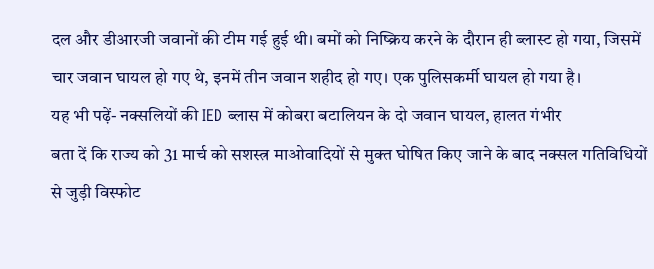दल और डीआरजी जवानों की टीम गई हुई थी। बमों को निष्क्रिय करने के दौरान ही ब्लास्ट हो गया, जिसमें चार जवान घायल हो गए थे, इनमें तीन जवान शहीद हो गए। एक पुलिसकर्मी घायल हो गया है।
यह भी पढ़ें- नक्सलियों की IED ब्लास में कोबरा बटालियन के दो जवान घायल, हालत गंभीर
बता दें कि राज्य को 31 मार्च को सशस्त्र माओवादियों से मुक्त घोषित किए जाने के बाद नक्सल गतिविधियों से जुड़ी विस्फोट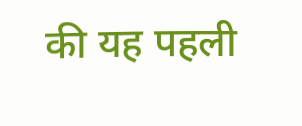की यह पहली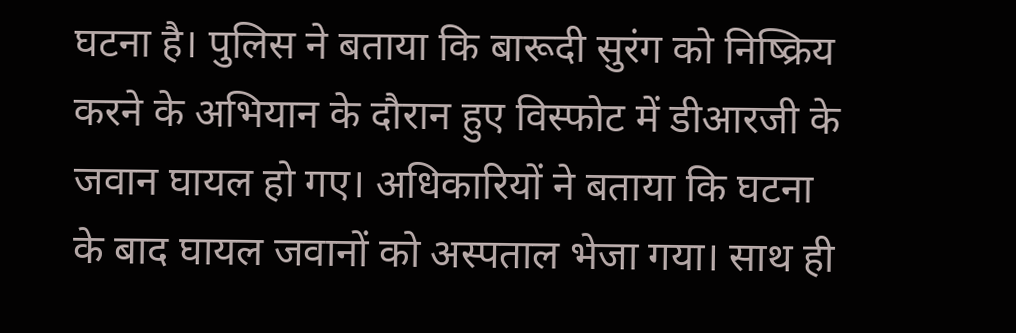घटना है। पुलिस ने बताया कि बारूदी सुरंग को निष्क्रिय करने के अभियान के दौरान हुए विस्फोट में डीआरजी के जवान घायल हो गए। अधिकारियों ने बताया कि घटना के बाद घायल जवानों को अस्पताल भेजा गया। साथ ही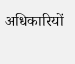अधिकारियों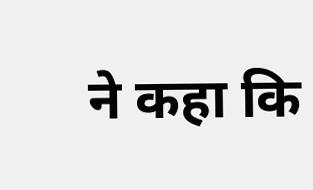ने कहा कि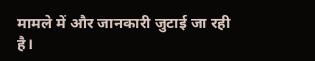मामले में और जानकारी जुटाई जा रही है।